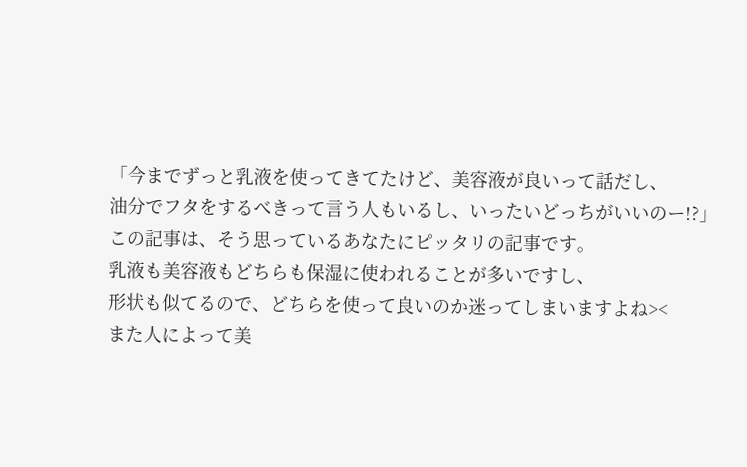「今までずっと乳液を使ってきてたけど、美容液が良いって話だし、
油分でフタをするべきって言う人もいるし、いったいどっちがいいのー!?」
この記事は、そう思っているあなたにピッタリの記事です。
乳液も美容液もどちらも保湿に使われることが多いですし、
形状も似てるので、どちらを使って良いのか迷ってしまいますよね><
また人によって美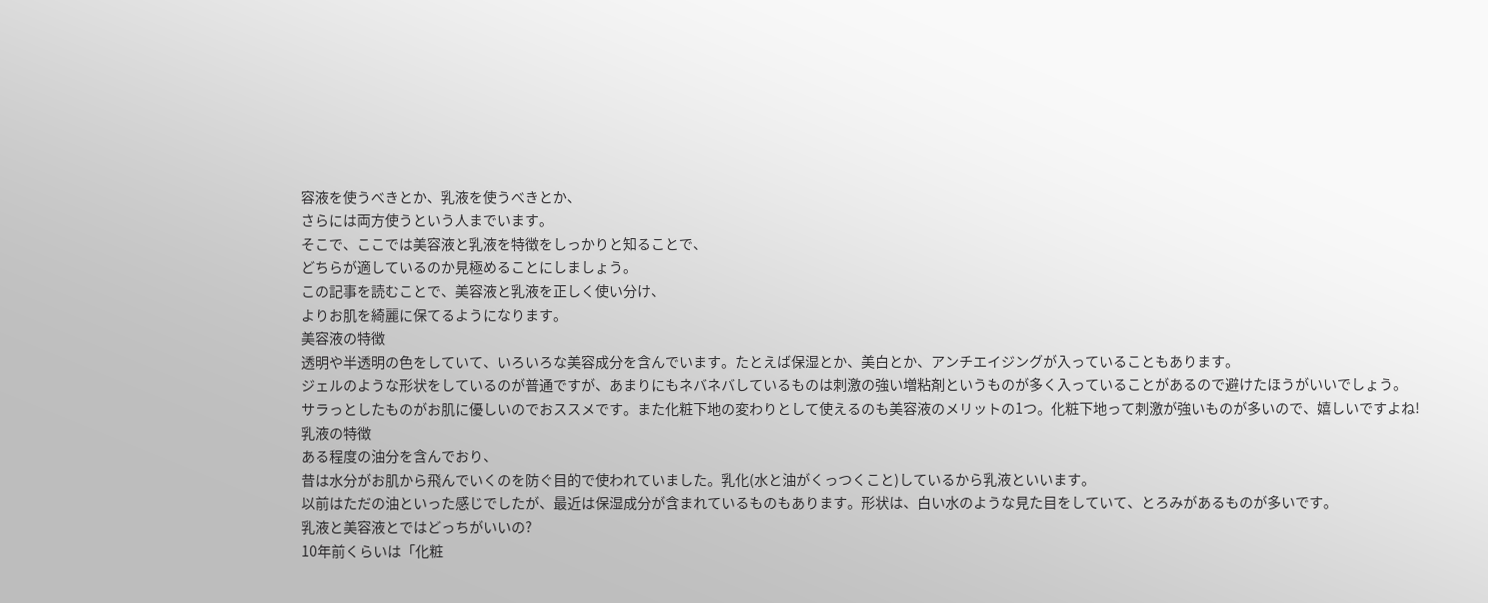容液を使うべきとか、乳液を使うべきとか、
さらには両方使うという人までいます。
そこで、ここでは美容液と乳液を特徴をしっかりと知ることで、
どちらが適しているのか見極めることにしましょう。
この記事を読むことで、美容液と乳液を正しく使い分け、
よりお肌を綺麗に保てるようになります。
美容液の特徴
透明や半透明の色をしていて、いろいろな美容成分を含んでいます。たとえば保湿とか、美白とか、アンチエイジングが入っていることもあります。
ジェルのような形状をしているのが普通ですが、あまりにもネバネバしているものは刺激の強い増粘剤というものが多く入っていることがあるので避けたほうがいいでしょう。
サラっとしたものがお肌に優しいのでおススメです。また化粧下地の変わりとして使えるのも美容液のメリットの1つ。化粧下地って刺激が強いものが多いので、嬉しいですよね!
乳液の特徴
ある程度の油分を含んでおり、
昔は水分がお肌から飛んでいくのを防ぐ目的で使われていました。乳化(水と油がくっつくこと)しているから乳液といいます。
以前はただの油といった感じでしたが、最近は保湿成分が含まれているものもあります。形状は、白い水のような見た目をしていて、とろみがあるものが多いです。
乳液と美容液とではどっちがいいの?
10年前くらいは「化粧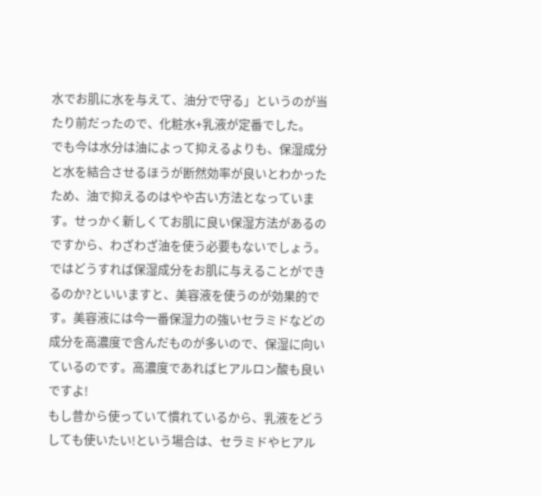水でお肌に水を与えて、油分で守る」というのが当たり前だったので、化粧水+乳液が定番でした。
でも今は水分は油によって抑えるよりも、保湿成分と水を結合させるほうが断然効率が良いとわかったため、油で抑えるのはやや古い方法となっています。せっかく新しくてお肌に良い保湿方法があるのですから、わざわざ油を使う必要もないでしょう。
ではどうすれば保湿成分をお肌に与えることができるのか?といいますと、美容液を使うのが効果的です。美容液には今一番保湿力の強いセラミドなどの成分を高濃度で含んだものが多いので、保湿に向いているのです。高濃度であればヒアルロン酸も良いですよ!
もし昔から使っていて慣れているから、乳液をどうしても使いたい!という場合は、セラミドやヒアル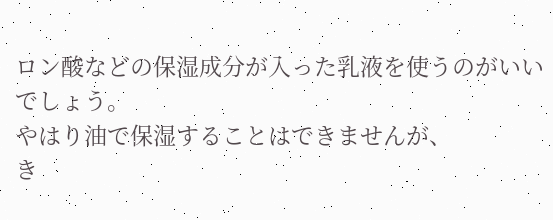ロン酸などの保湿成分が入った乳液を使うのがいいでしょう。
やはり油で保湿することはできませんが、
き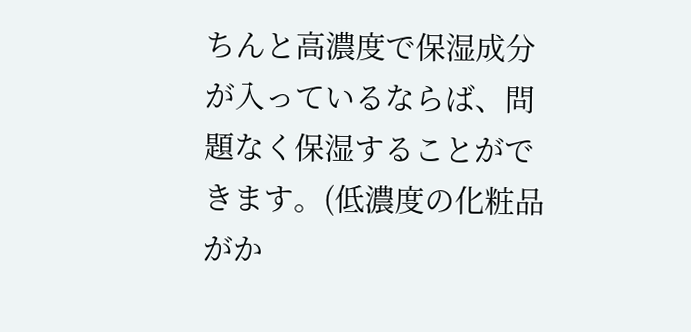ちんと高濃度で保湿成分が入っているならば、問題なく保湿することができます。(低濃度の化粧品がか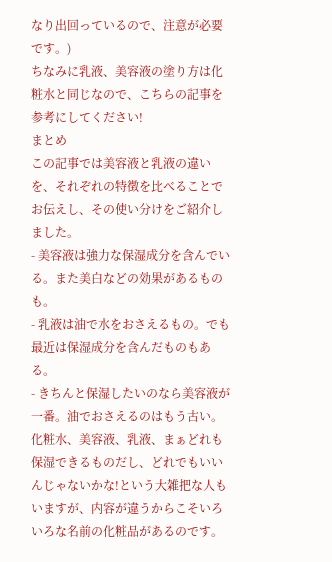なり出回っているので、注意が必要です。)
ちなみに乳液、美容液の塗り方は化粧水と同じなので、こちらの記事を参考にしてください!
まとめ
この記事では美容液と乳液の違いを、それぞれの特徴を比べることでお伝えし、その使い分けをご紹介しました。
- 美容液は強力な保湿成分を含んでいる。また美白などの効果があるものも。
- 乳液は油で水をおさえるもの。でも最近は保湿成分を含んだものもある。
- きちんと保湿したいのなら美容液が一番。油でおさえるのはもう古い。
化粧水、美容液、乳液、まぁどれも保湿できるものだし、どれでもいいんじゃないかな!という大雑把な人もいますが、内容が違うからこそいろいろな名前の化粧品があるのです。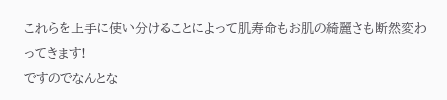これらを上手に使い分けることによって肌寿命もお肌の綺麗さも断然変わってきます!
ですのでなんとな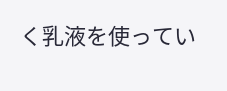く乳液を使ってい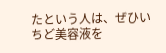たという人は、ぜひいちど美容液を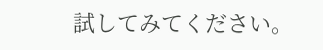試してみてください。